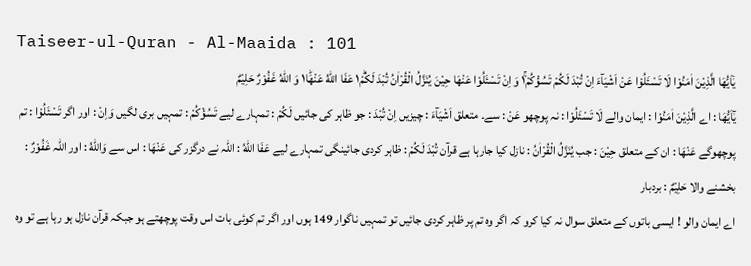Taiseer-ul-Quran - Al-Maaida : 101
یٰۤاَیُّهَا الَّذِیْنَ اٰمَنُوْا لَا تَسْئَلُوْا عَنْ اَشْیَآءَ اِنْ تُبْدَ لَكُمْ تَسُؤْكُمْ١ۚ وَ اِنْ تَسْئَلُوْا عَنْهَا حِیْنَ یُنَزَّلُ الْقُرْاٰنُ تُبْدَ لَكُمْ١ؕ عَفَا اللّٰهُ عَنْهَا١ؕ وَ اللّٰهُ غَفُوْرٌ حَلِیْمٌ
يٰٓاَيُّھَا : اے الَّذِيْنَ اٰمَنُوْا : ایمان والے لَا تَسْئَلُوْا : نہ پوچھو عَنْ : سے۔ متعلق اَشْيَآءَ : چیزیں اِنْ تُبْدَ : جو ظاہر کی جائیں لَكُمْ : تمہارے لیے تَسُؤْكُمْ : تمہیں بری لگیں وَاِنْ : اور اگر تَسْئَلُوْا : تم پوچھوگے عَنْهَا : ان کے متعلق حِيْنَ : جب يُنَزَّلُ الْقُرْاٰنُ : نازل کیا جارہا ہے قرآن تُبْدَ لَكُمْ : ظاہر کردی جائینگی تمہارے لیے عَفَا اللّٰهُ : اللہ نے درگزر کی عَنْهَا : اس سے وَاللّٰهُ : اور اللہ غَفُوْرٌ : بخشنے والا حَلِيْمٌ : بردبار
اے ایمان والو ! ایسی باتوں کے متعلق سوال نہ کیا کرو کہ اگر وہ تم پر ظاہر کردی جائیں تو تمہیں ناگوار 149 ہوں اور اگر تم کوئی بات اس وقت پوچھتے ہو جبکہ قرآن نازل ہو رہا ہے تو وہ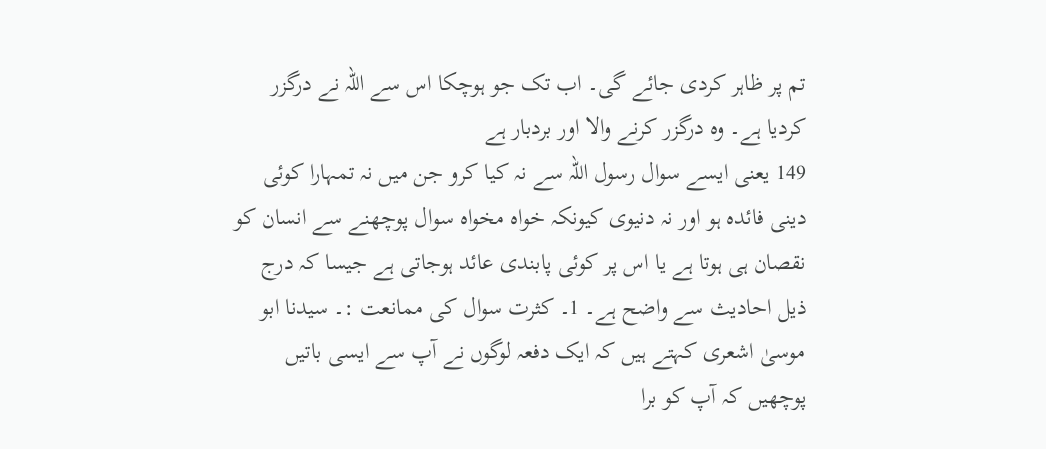تم پر ظاہر کردی جائے گی۔ اب تک جو ہوچکا اس سے اللہ نے درگزر کردیا ہے۔ وہ درگزر کرنے والا اور بردبار ہے
149 یعنی ایسے سوال رسول اللہ سے نہ کیا کرو جن میں نہ تمہارا کوئی دینی فائدہ ہو اور نہ دنیوی کیونکہ خواہ مخواہ سوال پوچھنے سے انسان کو نقصان ہی ہوتا ہے یا اس پر کوئی پابندی عائد ہوجاتی ہے جیسا کہ درج ذیل احادیث سے واضح ہے۔ 1۔ کثرت سوال کی ممانعت :۔ سیدنا ابو موسیٰ اشعری کہتے ہیں کہ ایک دفعہ لوگوں نے آپ سے ایسی باتیں پوچھیں کہ آپ کو برا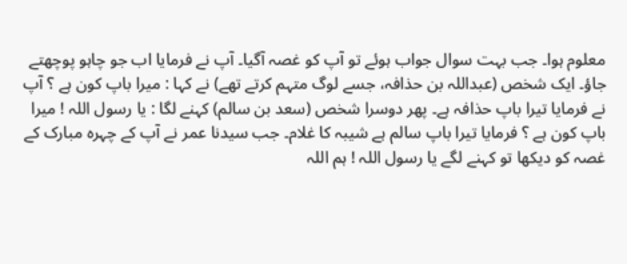معلوم ہوا۔ جب بہت سوال جواب ہوئے تو آپ کو غصہ آگیا۔ آپ نے فرمایا اب جو چاہو پوچھتے جاؤ۔ ایک شخص (عبداللہ بن حذافہ، جسے لوگ متہم کرتے تھے) نے کہا : میرا باپ کون ہے ؟ آپ نے فرمایا تیرا باپ حذافہ ہے۔ پھر دوسرا شخص (سعد بن سالم) کہنے لگا : یا رسول اللہ ! میرا باپ کون ہے ؟ فرمایا تیرا باپ سالم ہے شیبہ کا غلام۔ جب سیدنا عمر نے آپ کے چہرہ مبارک کے غصہ کو دیکھا تو کہنے لگے یا رسول اللہ ! ہم اللہ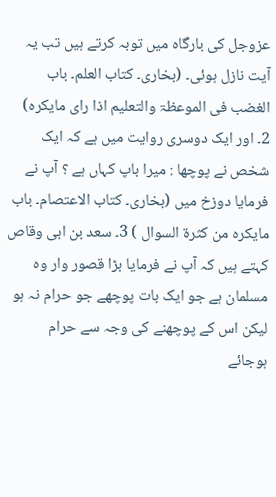عزوجل کی بارگاہ میں توبہ کرتے ہیں تب یہ آیت نازل ہوئی۔ (بخاری۔ کتاب العلم۔ باب الغضب فی الموعظۃ والتعلیم اذا رای مایکرہ) 2۔ اور ایک دوسری روایت میں ہے کہ ایک شخص نے پوچھا : میرا باپ کہاں ہے ؟ آپ نے فرمایا دوزخ میں (بخاری۔ کتاب الاعتصام۔ باب مایکرہ من کثرۃ السوال ) 3۔ سعد بن ابی وقاص کہتے ہیں کہ آپ نے فرمایا بڑا قصور وار وہ مسلمان ہے جو ایک بات پوچھے جو حرام نہ ہو لیکن اس کے پوچھنے کی وجہ سے حرام ہوجائے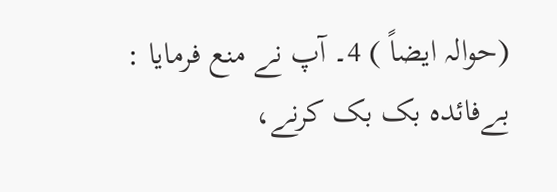(حوالہ ایضاً ) 4۔ آپ نے منع فرمایا : بےفائدہ بک بک کرنے،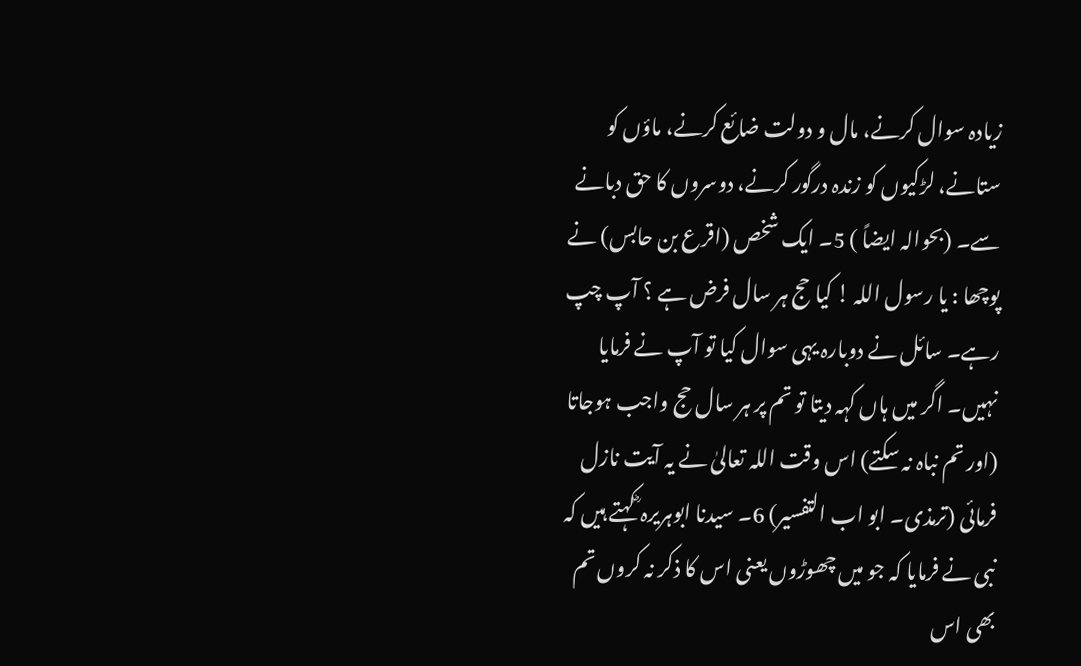زیادہ سوال کرنے، مال و دولت ضائع کرنے، ماؤں کو ستانے، لڑکیوں کو زندہ درگور کرنے، دوسروں کا حق دبانے سے۔ (بحوالہ ایضاً ) 5۔ ایک شخص (اقرع بن حابس) نے پوچھا : یا رسول اللہ ! کیا حج ہر سال فرض ہے ؟ آپ چپ رہے۔ سائل نے دوبارہ یہی سوال کیا تو آپ نے فرمایا نہیں۔ اگر میں ہاں کہہ دیتا تو تم پر ہر سال حج واجب ہوجاتا (اور تم نباہ نہ سکتے) اس وقت اللہ تعالیٰ نے یہ آیت نازل فرمائی (ترمذی۔ ابو اب التفسیر) 6۔ سیدنا ابوہریرہ ؓ کہتے ہیں کہ نبی نے فرمایا کہ جو میں چھوڑوں یعنی اس کا ذکر نہ کروں تم بھی اس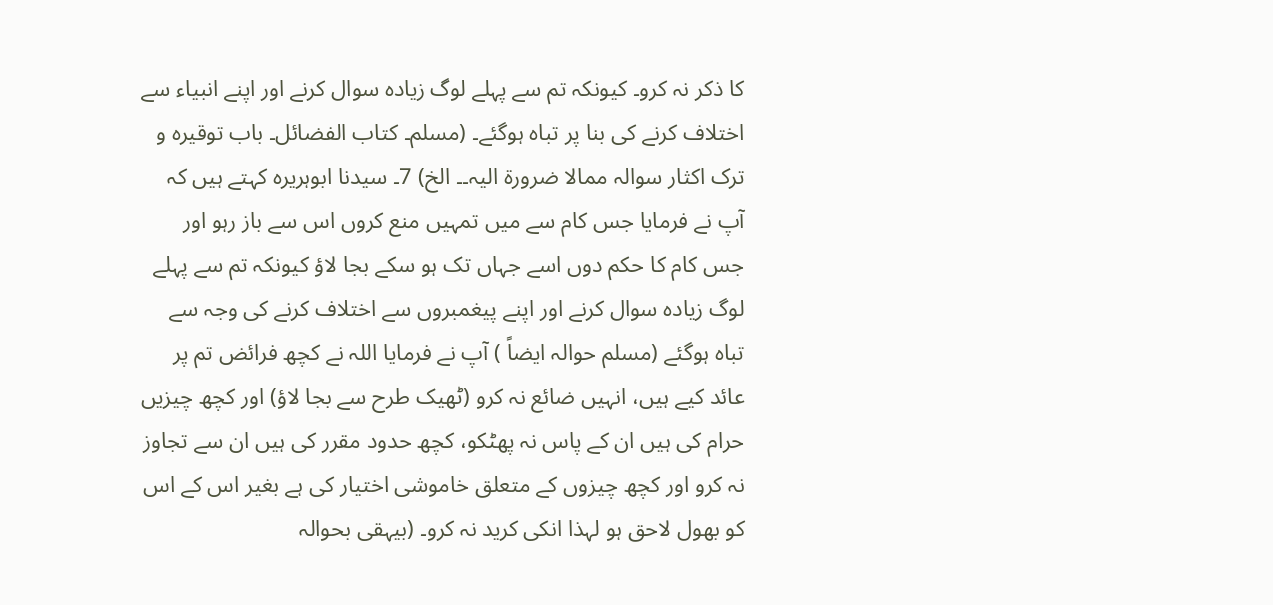کا ذکر نہ کرو۔ کیونکہ تم سے پہلے لوگ زیادہ سوال کرنے اور اپنے انبیاء سے اختلاف کرنے کی بنا پر تباہ ہوگئے۔ (مسلم۔ کتاب الفضائل۔ باب توقیرہ و ترک اکثار سوالہ ممالا ضرورۃ الیہ۔۔ الخ) 7۔ سیدنا ابوہریرہ کہتے ہیں کہ آپ نے فرمایا جس کام سے میں تمہیں منع کروں اس سے باز رہو اور جس کام کا حکم دوں اسے جہاں تک ہو سکے بجا لاؤ کیونکہ تم سے پہلے لوگ زیادہ سوال کرنے اور اپنے پیغمبروں سے اختلاف کرنے کی وجہ سے تباہ ہوگئے (مسلم حوالہ ایضاً ) آپ نے فرمایا اللہ نے کچھ فرائض تم پر عائد کیے ہیں، انہیں ضائع نہ کرو (ٹھیک طرح سے بجا لاؤ) اور کچھ چیزیں حرام کی ہیں ان کے پاس نہ پھٹکو، کچھ حدود مقرر کی ہیں ان سے تجاوز نہ کرو اور کچھ چیزوں کے متعلق خاموشی اختیار کی ہے بغیر اس کے اس کو بھول لاحق ہو لہذا انکی کرید نہ کرو۔ (بیہقی بحوالہ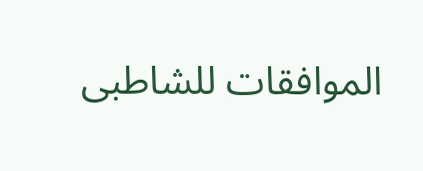الموافقات للشاطبی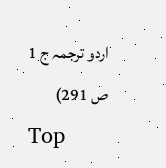اردو ترجمہ ج 1 ص 291)
Top